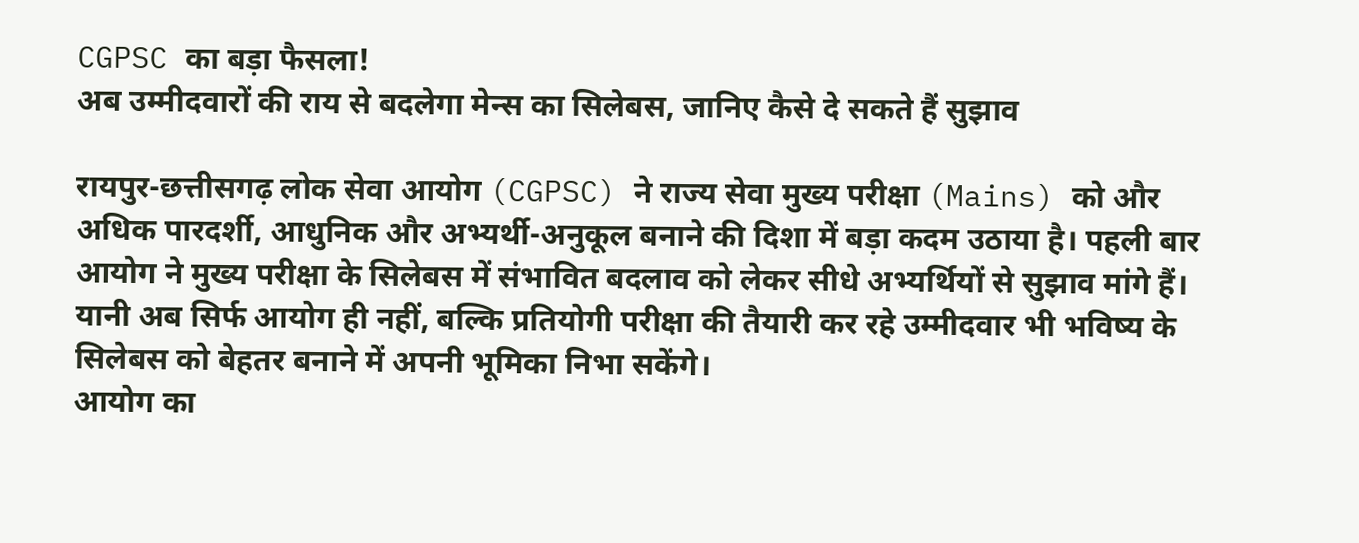CGPSC का बड़ा फैसला!
अब उम्मीदवारों की राय से बदलेगा मेन्स का सिलेबस, जानिए कैसे दे सकते हैं सुझाव

रायपुर-छत्तीसगढ़ लोक सेवा आयोग (CGPSC) ने राज्य सेवा मुख्य परीक्षा (Mains) को और अधिक पारदर्शी, आधुनिक और अभ्यर्थी-अनुकूल बनाने की दिशा में बड़ा कदम उठाया है। पहली बार आयोग ने मुख्य परीक्षा के सिलेबस में संभावित बदलाव को लेकर सीधे अभ्यर्थियों से सुझाव मांगे हैं। यानी अब सिर्फ आयोग ही नहीं, बल्कि प्रतियोगी परीक्षा की तैयारी कर रहे उम्मीदवार भी भविष्य के सिलेबस को बेहतर बनाने में अपनी भूमिका निभा सकेंगे।
आयोग का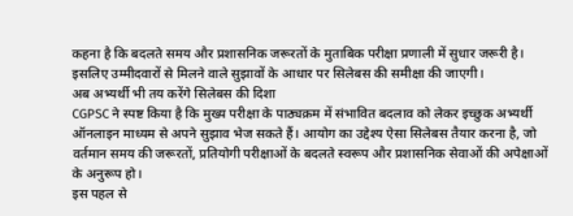कहना है कि बदलते समय और प्रशासनिक जरूरतों के मुताबिक परीक्षा प्रणाली में सुधार जरूरी है। इसलिए उम्मीदवारों से मिलने वाले सुझावों के आधार पर सिलेबस की समीक्षा की जाएगी।
अब अभ्यर्थी भी तय करेंगे सिलेबस की दिशा
CGPSC ने स्पष्ट किया है कि मुख्य परीक्षा के पाठ्यक्रम में संभावित बदलाव को लेकर इच्छुक अभ्यर्थी ऑनलाइन माध्यम से अपने सुझाव भेज सकते हैं। आयोग का उद्देश्य ऐसा सिलेबस तैयार करना है, जो वर्तमान समय की जरूरतों, प्रतियोगी परीक्षाओं के बदलते स्वरूप और प्रशासनिक सेवाओं की अपेक्षाओं के अनुरूप हो।
इस पहल से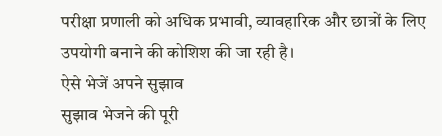परीक्षा प्रणाली को अधिक प्रभावी, व्यावहारिक और छात्रों के लिए उपयोगी बनाने की कोशिश की जा रही है।
ऐसे भेजें अपने सुझाव
सुझाव भेजने की पूरी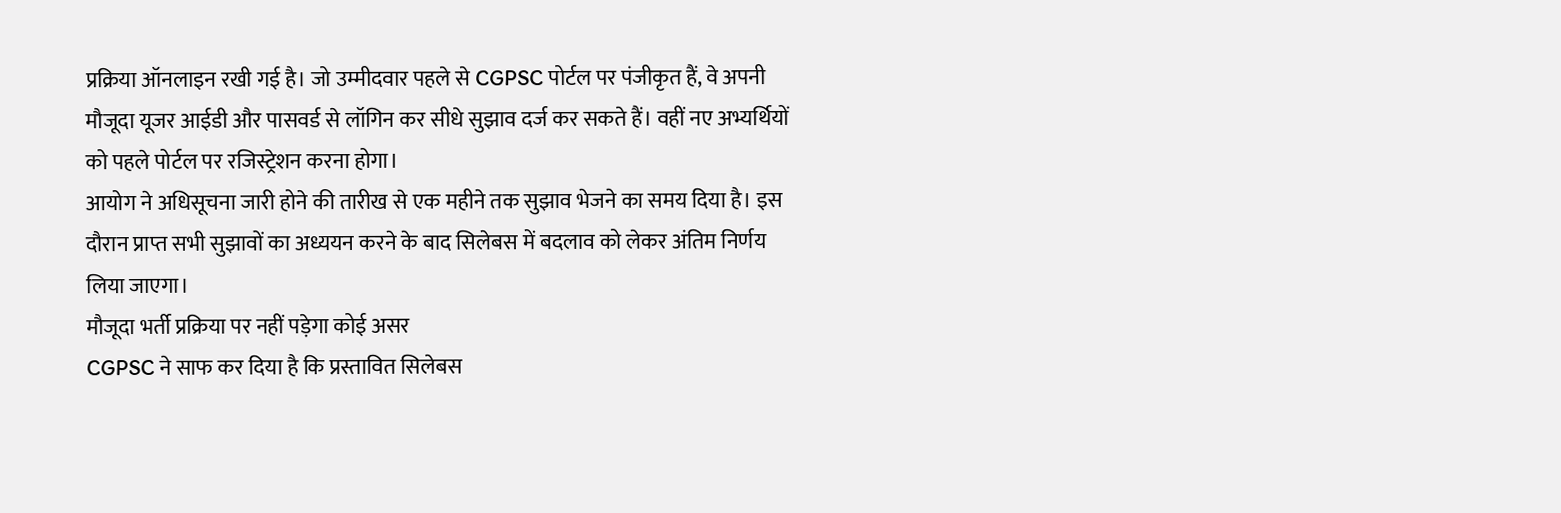प्रक्रिया ऑनलाइन रखी गई है। जो उम्मीदवार पहले से CGPSC पोर्टल पर पंजीकृत हैं, वे अपनी मौजूदा यूजर आईडी और पासवर्ड से लॉगिन कर सीधे सुझाव दर्ज कर सकते हैं। वहीं नए अभ्यर्थियों को पहले पोर्टल पर रजिस्ट्रेशन करना होगा।
आयोग ने अधिसूचना जारी होने की तारीख से एक महीने तक सुझाव भेजने का समय दिया है। इस दौरान प्राप्त सभी सुझावों का अध्ययन करने के बाद सिलेबस में बदलाव को लेकर अंतिम निर्णय लिया जाएगा।
मौजूदा भर्ती प्रक्रिया पर नहीं पड़ेगा कोई असर
CGPSC ने साफ कर दिया है कि प्रस्तावित सिलेबस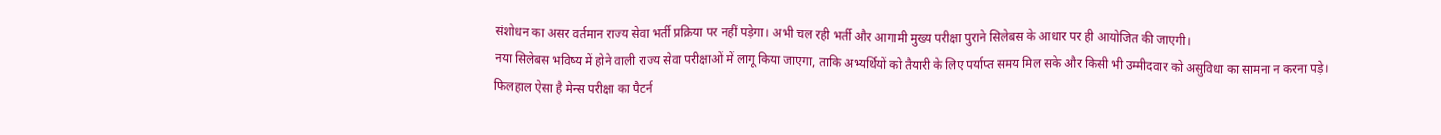संशोधन का असर वर्तमान राज्य सेवा भर्ती प्रक्रिया पर नहीं पड़ेगा। अभी चल रही भर्ती और आगामी मुख्य परीक्षा पुराने सिलेबस के आधार पर ही आयोजित की जाएगी।
नया सिलेबस भविष्य में होने वाली राज्य सेवा परीक्षाओं में लागू किया जाएगा, ताकि अभ्यर्थियों को तैयारी के लिए पर्याप्त समय मिल सके और किसी भी उम्मीदवार को असुविधा का सामना न करना पड़े।
फिलहाल ऐसा है मेन्स परीक्षा का पैटर्न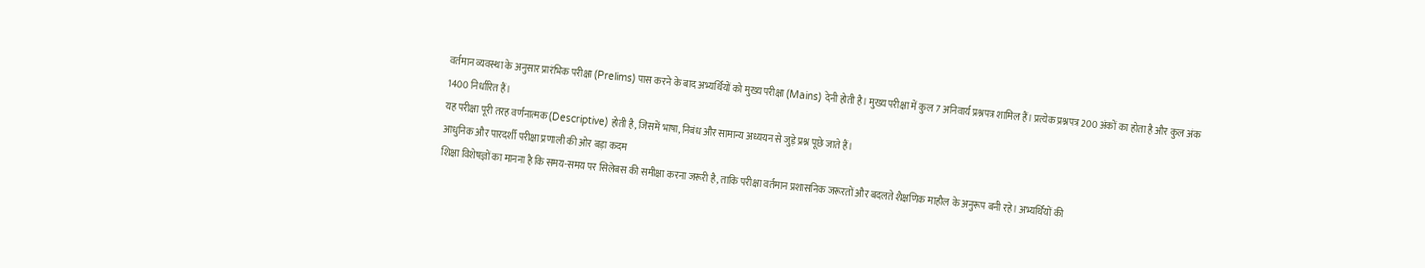वर्तमान व्यवस्था के अनुसार प्रारंभिक परीक्षा (Prelims) पास करने के बाद अभ्यर्थियों को मुख्य परीक्षा (Mains) देनी होती है। मुख्य परीक्षा में कुल 7 अनिवार्य प्रश्नपत्र शामिल हैं। प्रत्येक प्रश्नपत्र 200 अंकों का होता है और कुल अंक 1400 निर्धारित हैं।
यह परीक्षा पूरी तरह वर्णनात्मक (Descriptive) होती है, जिसमें भाषा, निबंध और सामान्य अध्ययन से जुड़े प्रश्न पूछे जाते हैं।
आधुनिक और पारदर्शी परीक्षा प्रणाली की ओर बड़ा कदम
शिक्षा विशेषज्ञों का मानना है कि समय-समय पर सिलेबस की समीक्षा करना जरूरी है, ताकि परीक्षा वर्तमान प्रशासनिक जरूरतों और बदलते शैक्षणिक माहौल के अनुरूप बनी रहे। अभ्यर्थियों की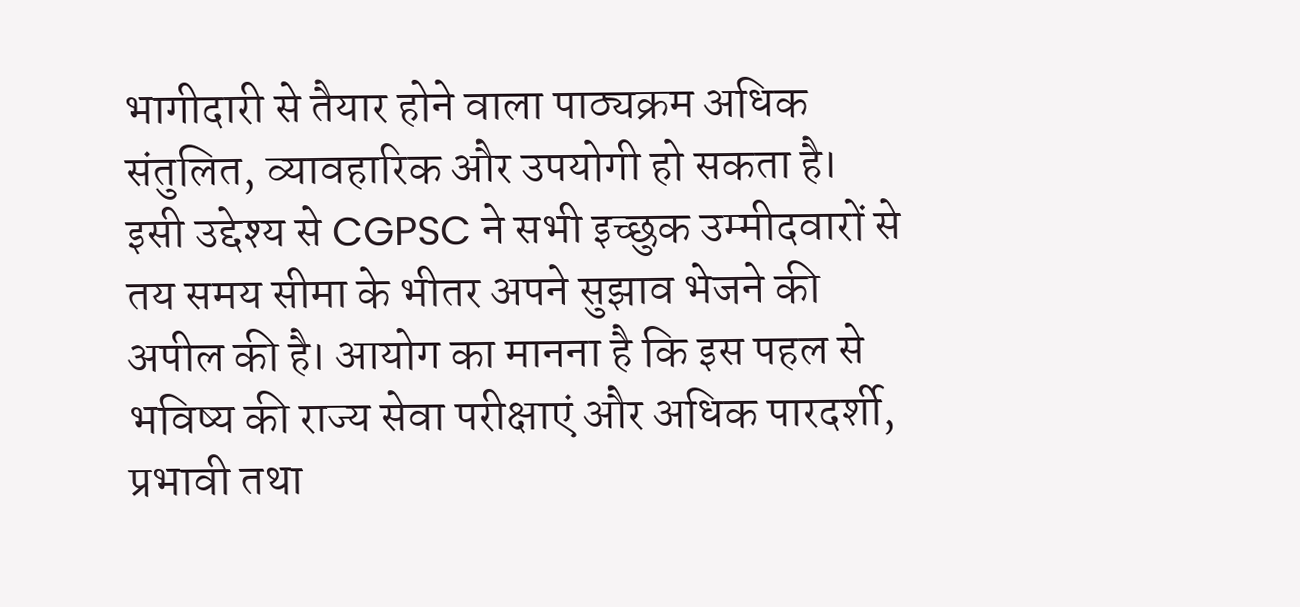भागीदारी से तैयार होने वाला पाठ्यक्रम अधिक संतुलित, व्यावहारिक और उपयोगी हो सकता है।
इसी उद्देश्य से CGPSC ने सभी इच्छुक उम्मीदवारों से तय समय सीमा के भीतर अपने सुझाव भेजने की अपील की है। आयोग का मानना है कि इस पहल से भविष्य की राज्य सेवा परीक्षाएं और अधिक पारदर्शी, प्रभावी तथा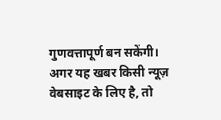गुणवत्तापूर्ण बन सकेंगी।
अगर यह खबर किसी न्यूज़ वेबसाइट के लिए है, तो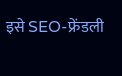इसे SEO-फ्रेंडली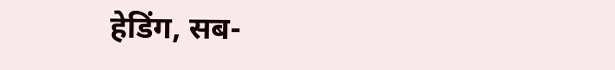हेडिंग, सब-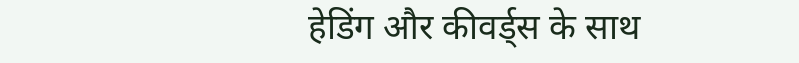हेडिंग और कीवर्ड्स के साथ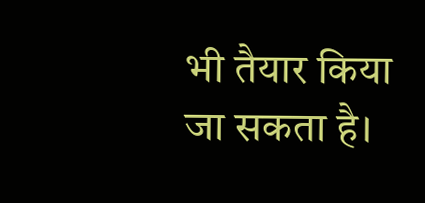भी तैयार किया जा सकता है।